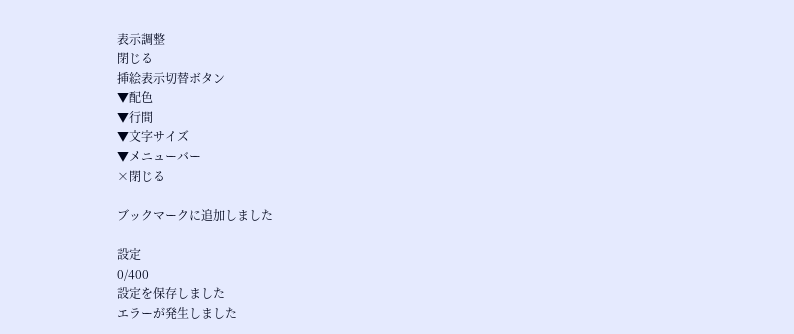表示調整
閉じる
挿絵表示切替ボタン
▼配色
▼行間
▼文字サイズ
▼メニューバー
×閉じる

ブックマークに追加しました

設定
0/400
設定を保存しました
エラーが発生しました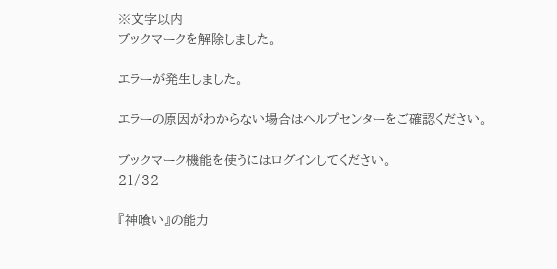※文字以内
ブックマークを解除しました。

エラーが発生しました。

エラーの原因がわからない場合はヘルプセンターをご確認ください。

ブックマーク機能を使うにはログインしてください。
21/32

『神喰い』の能力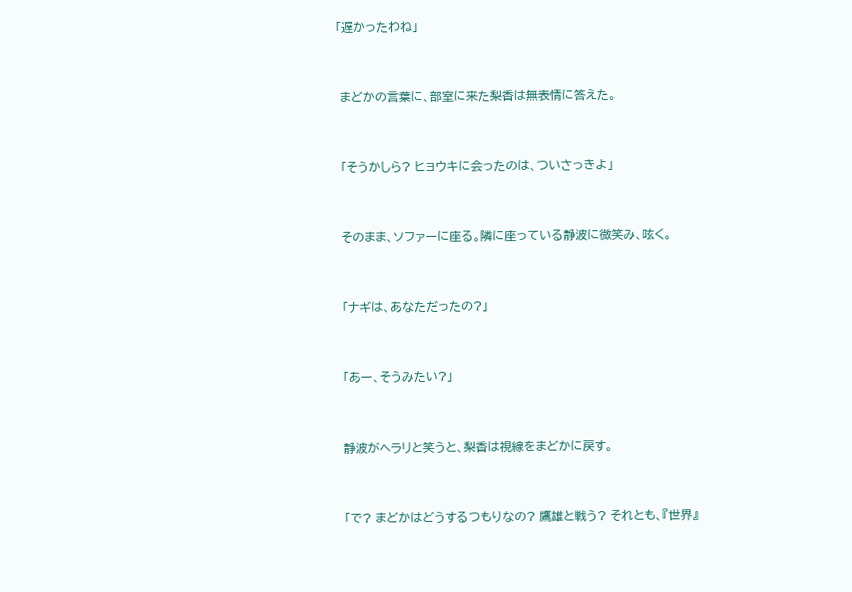「遅かったわね」


 まどかの言葉に、部室に来た梨香は無表情に答えた。


 「そうかしら? ヒョウキに会ったのは、ついさっきよ」


 そのまま、ソファーに座る。隣に座っている静波に微笑み、呟く。


 「ナギは、あなただったの?」


 「あー、そうみたい?」


 静波がヘラリと笑うと、梨香は視線をまどかに戻す。


 「で? まどかはどうするつもりなの? 鷹雄と戦う? それとも、『世界』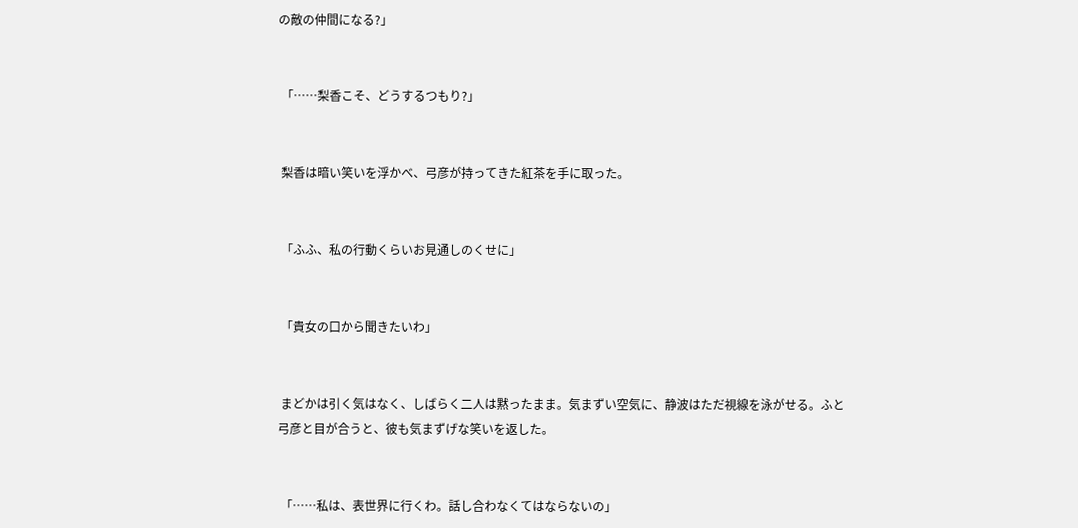の敵の仲間になる?」


 「……梨香こそ、どうするつもり?」


 梨香は暗い笑いを浮かべ、弓彦が持ってきた紅茶を手に取った。


 「ふふ、私の行動くらいお見通しのくせに」


 「貴女の口から聞きたいわ」


 まどかは引く気はなく、しばらく二人は黙ったまま。気まずい空気に、静波はただ視線を泳がせる。ふと弓彦と目が合うと、彼も気まずげな笑いを返した。


 「……私は、表世界に行くわ。話し合わなくてはならないの」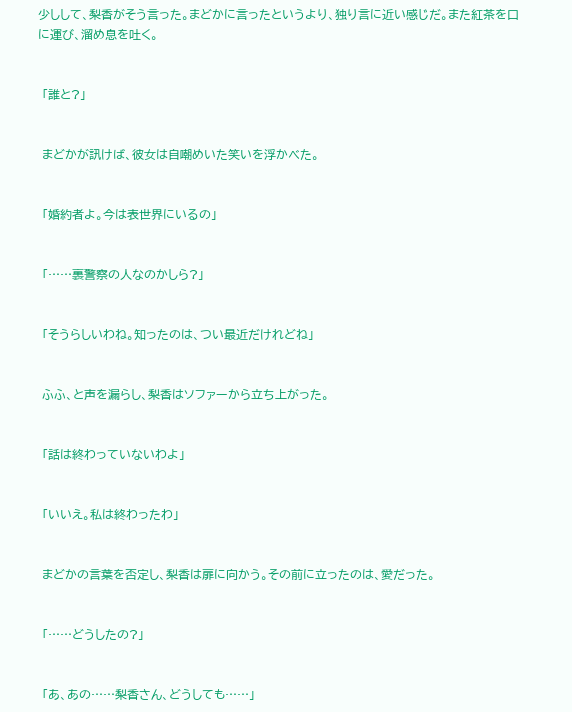少しして、梨香がそう言った。まどかに言ったというより、独り言に近い感じだ。また紅茶を口に運び、溜め息を吐く。


 「誰と?」


 まどかが訊けば、彼女は自嘲めいた笑いを浮かべた。


 「婚約者よ。今は表世界にいるの」


 「……裏警察の人なのかしら?」


 「そうらしいわね。知ったのは、つい最近だけれどね」


 ふふ、と声を漏らし、梨香はソファーから立ち上がった。


 「話は終わっていないわよ」


 「いいえ。私は終わったわ」


 まどかの言葉を否定し、梨香は扉に向かう。その前に立ったのは、愛だった。


 「……どうしたの?」


 「あ、あの……梨香さん、どうしても……」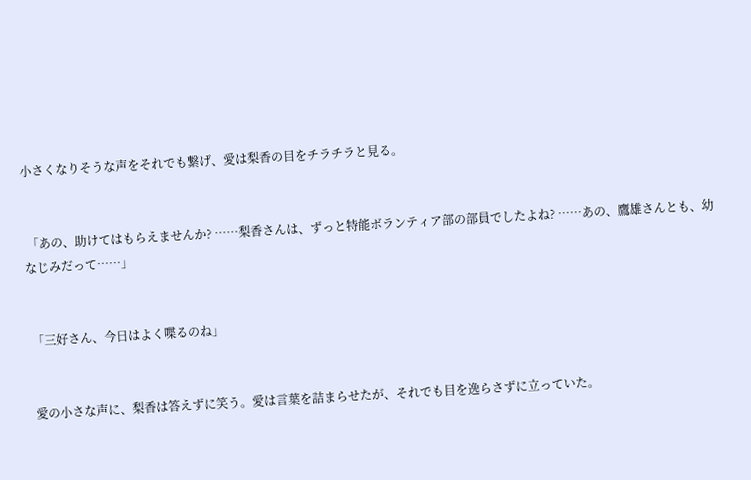小さくなりそうな声をそれでも繋げ、愛は梨香の目をチラチラと見る。


 「あの、助けてはもらえませんか? ……梨香さんは、ずっと特能ボランティア部の部員でしたよね? ……あの、鷹雄さんとも、幼なじみだって……」


 「三好さん、今日はよく喋るのね」


 愛の小さな声に、梨香は答えずに笑う。愛は言葉を詰まらせたが、それでも目を逸らさずに立っていた。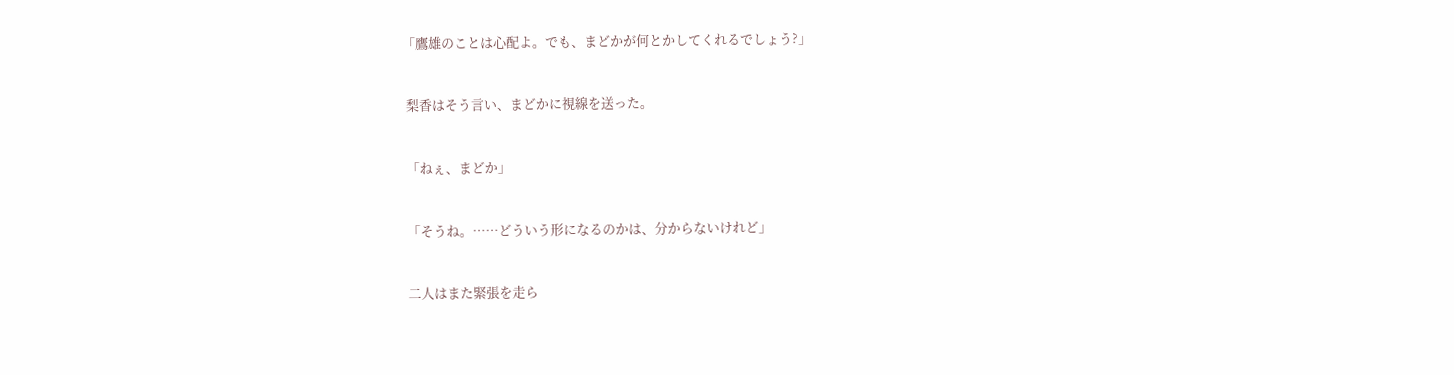「鷹雄のことは心配よ。でも、まどかが何とかしてくれるでしょう?」


 梨香はそう言い、まどかに視線を送った。


 「ねぇ、まどか」


 「そうね。……どういう形になるのかは、分からないけれど」


 二人はまた緊張を走ら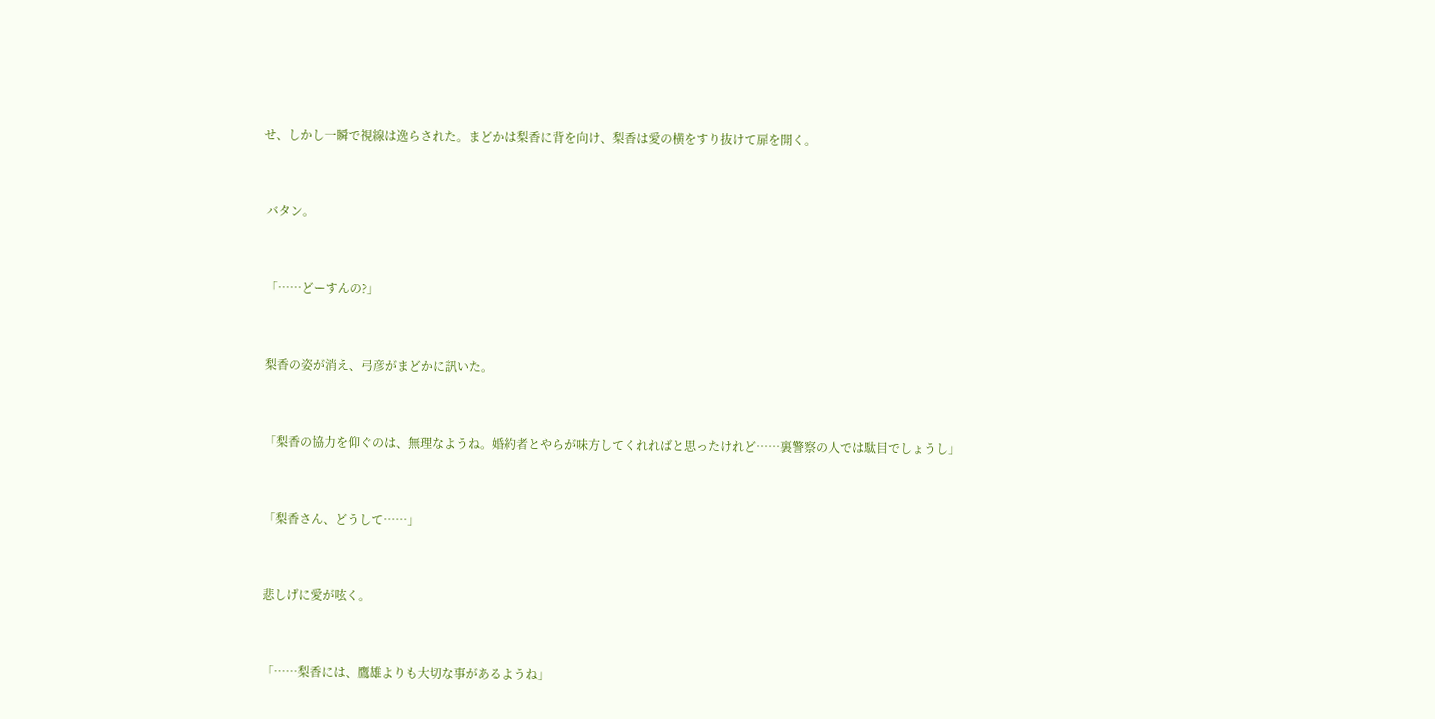せ、しかし一瞬で視線は逸らされた。まどかは梨香に背を向け、梨香は愛の横をすり抜けて扉を開く。


 バタン。


 「……どーすんの?」


 梨香の姿が消え、弓彦がまどかに訊いた。


 「梨香の協力を仰ぐのは、無理なようね。婚約者とやらが味方してくれればと思ったけれど……裏警察の人では駄目でしょうし」


 「梨香さん、どうして……」


 悲しげに愛が呟く。


 「……梨香には、鷹雄よりも大切な事があるようね」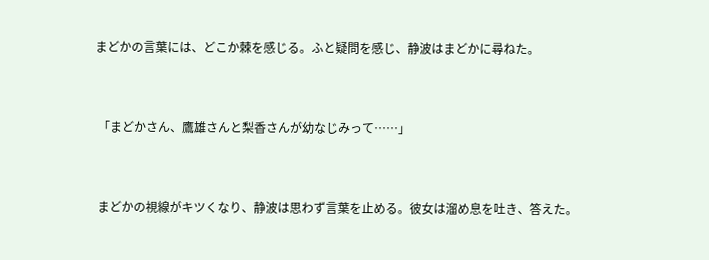まどかの言葉には、どこか棘を感じる。ふと疑問を感じ、静波はまどかに尋ねた。


 「まどかさん、鷹雄さんと梨香さんが幼なじみって……」


 まどかの視線がキツくなり、静波は思わず言葉を止める。彼女は溜め息を吐き、答えた。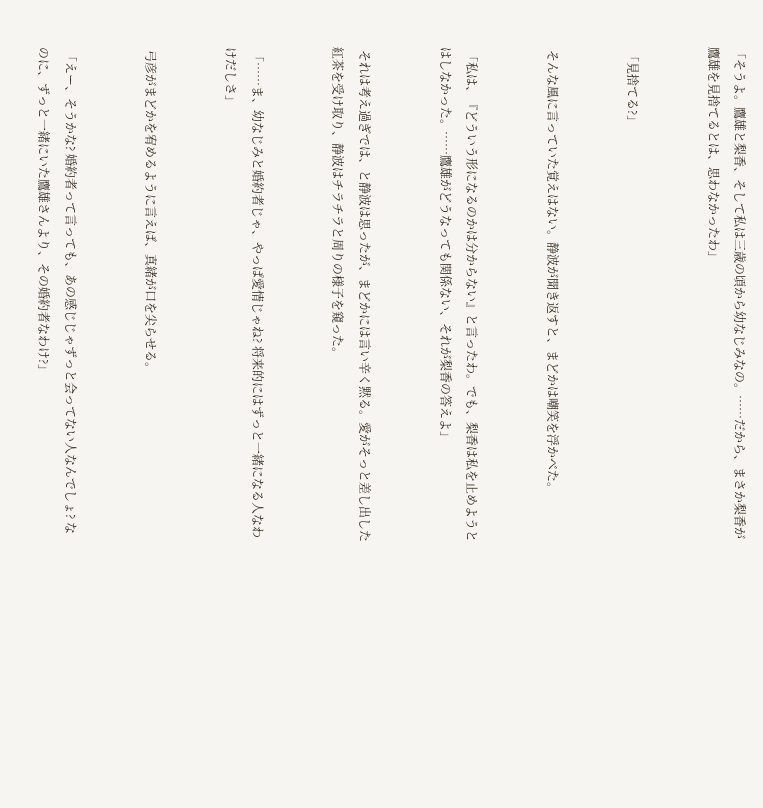「そうよ。鷹雄と梨香、そして私は三歳の頃から幼なじみなの。……だから、まさか梨香が鷹雄を見捨てるとは、思わなかったわ」


 「見捨てる?」


 そんな風に言っていた覚えはない。静波が聞き返すと、まどかは嘲笑を浮かべた。


 「私は、『どういう形になるのかは分からない』と言ったわ。でも、梨香は私を止めようとはしなかった。……鷹雄がどうなっても関係ない、それが梨香の答えよ」


 それは考え過ぎでは、と静波は思ったが、まどかには言い辛く黙る。愛がそっと差し出した紅茶を受け取り、静波はチラチラと周りの様子を窺った。


 「……ま、幼なじみと婚約者じゃ、やっぱ愛情じゃね? 将来的にはずっと一緒になる人なわけだしさ」


 弓彦がまどかを宥めるように言えば、真緒が口を尖らせる。


 「えー、そうかな? 婚約者って言っても、あの感じじゃずっと会ってない人なんでしょ? なのに、ずっと一緒にいた鷹雄さんより、その婚約者なわけ?」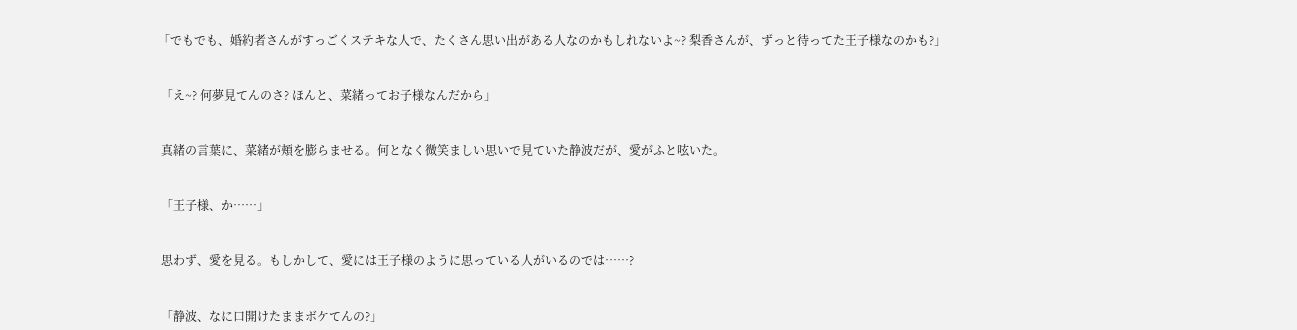「でもでも、婚約者さんがすっごくステキな人で、たくさん思い出がある人なのかもしれないよ~? 梨香さんが、ずっと待ってた王子様なのかも?」


 「え~? 何夢見てんのさ? ほんと、菜緒ってお子様なんだから」


 真緒の言葉に、菜緒が頬を膨らませる。何となく微笑ましい思いで見ていた静波だが、愛がふと呟いた。


 「王子様、か……」


 思わず、愛を見る。もしかして、愛には王子様のように思っている人がいるのでは……?


 「静波、なに口開けたままボケてんの?」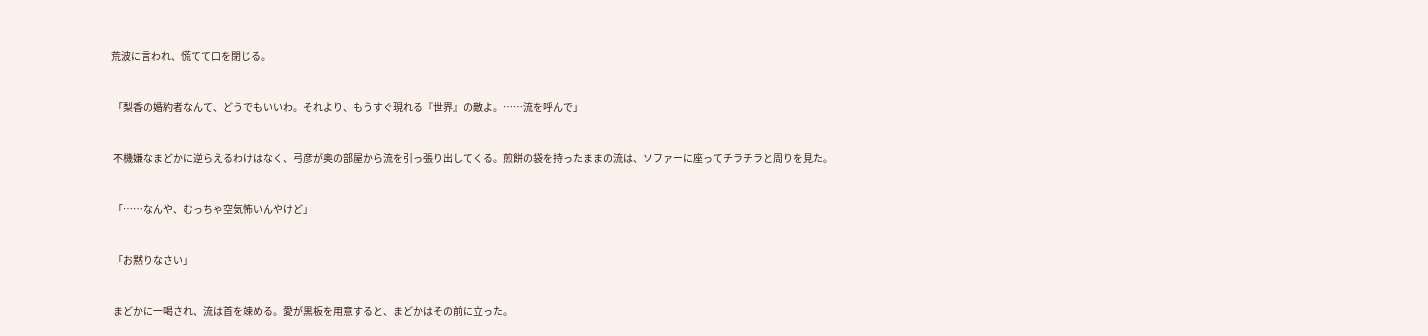荒波に言われ、慌てて口を閉じる。


 「梨香の婚約者なんて、どうでもいいわ。それより、もうすぐ現れる『世界』の敵よ。……流を呼んで」


 不機嫌なまどかに逆らえるわけはなく、弓彦が奥の部屋から流を引っ張り出してくる。煎餅の袋を持ったままの流は、ソファーに座ってチラチラと周りを見た。


 「……なんや、むっちゃ空気怖いんやけど」


 「お黙りなさい」


 まどかに一喝され、流は首を竦める。愛が黒板を用意すると、まどかはその前に立った。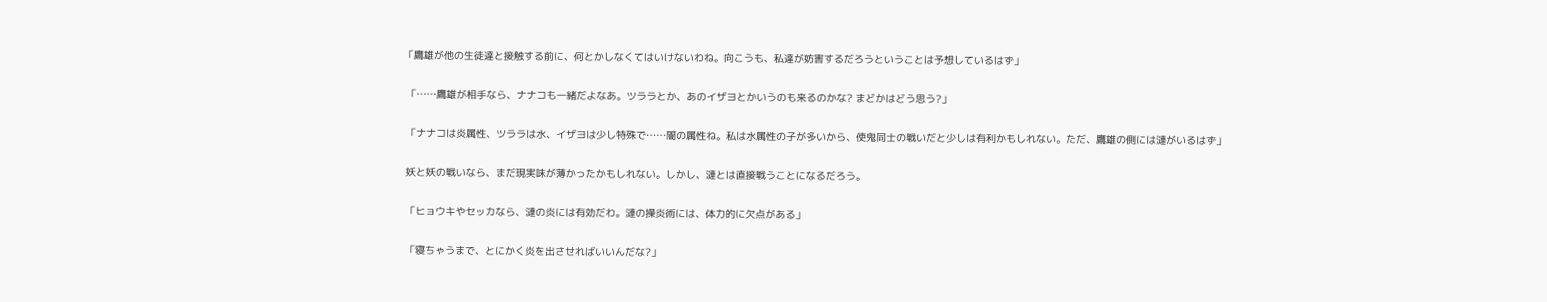「鷹雄が他の生徒達と接触する前に、何とかしなくてはいけないわね。向こうも、私達が妨害するだろうということは予想しているはず」


 「……鷹雄が相手なら、ナナコも一緒だよなあ。ツララとか、あのイザヨとかいうのも来るのかな? まどかはどう思う?」


 「ナナコは炎属性、ツララは水、イザヨは少し特殊で……闇の属性ね。私は水属性の子が多いから、使鬼同士の戦いだと少しは有利かもしれない。ただ、鷹雄の側には漣がいるはず」


 妖と妖の戦いなら、まだ現実味が薄かったかもしれない。しかし、漣とは直接戦うことになるだろう。


 「ヒョウキやセッカなら、漣の炎には有効だわ。漣の操炎術には、体力的に欠点がある」


 「寝ちゃうまで、とにかく炎を出させればいいんだな?」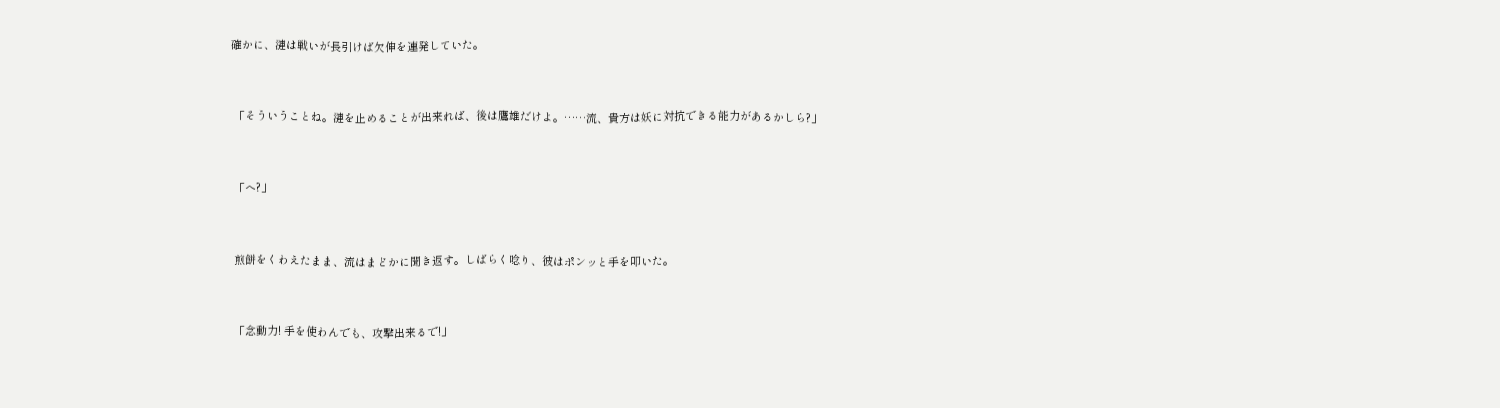確かに、漣は戦いが長引けば欠伸を連発していた。


 「そういうことね。漣を止めることが出来れば、後は鷹雄だけよ。……流、貴方は妖に対抗できる能力があるかしら?」


 「へ?」


 煎餅をくわえたまま、流はまどかに聞き返す。しばらく唸り、彼はポンッと手を叩いた。


 「念動力! 手を使わんでも、攻撃出来るで!」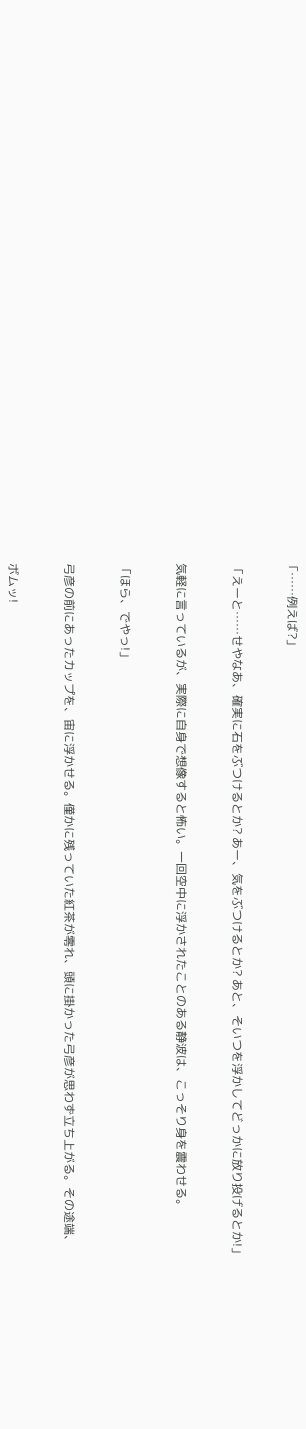「……例えば?」


 「えーと……せやなあ、確実に石をぶつけるとか? あー、気をぶつけるとか? あと、そいつを浮かしてどっかに放り投げるとか!」


 気軽に言っているが、実際に自身で想像すると怖い。一回空中に浮かされたことのある静波は、こっそり身を震わせる。


 「ほら、でやっ!」


 弓彦の前にあったカップを、宙に浮かせる。僅かに残っていた紅茶が零れ、頭に掛かった弓彦が思わず立ち上がる。その途端、


 ボムッ!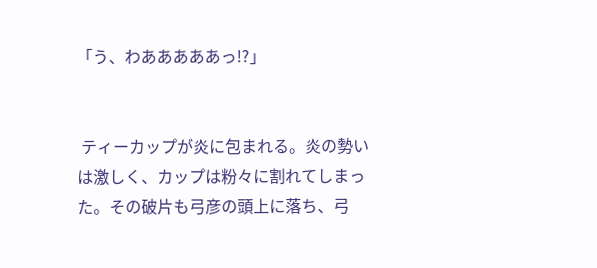「う、わあああああっ!?」


 ティーカップが炎に包まれる。炎の勢いは激しく、カップは粉々に割れてしまった。その破片も弓彦の頭上に落ち、弓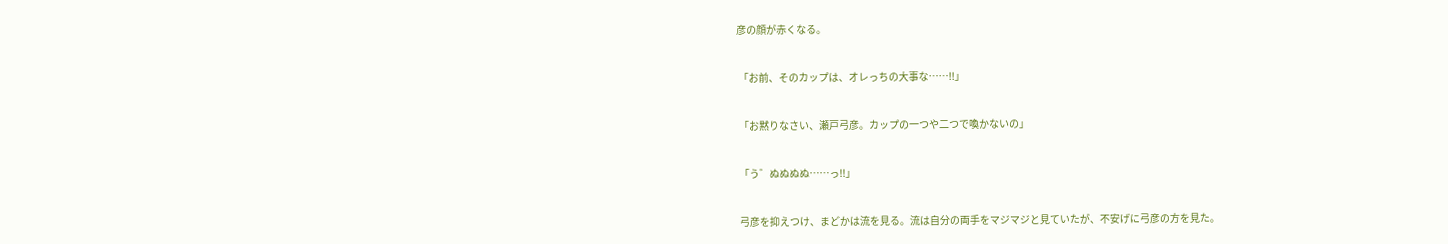彦の顔が赤くなる。


 「お前、そのカップは、オレっちの大事な……!!」


 「お黙りなさい、瀬戸弓彦。カップの一つや二つで喚かないの」


 「う゛ぬぬぬぬ……っ!!」


 弓彦を抑えつけ、まどかは流を見る。流は自分の両手をマジマジと見ていたが、不安げに弓彦の方を見た。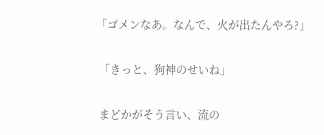「ゴメンなあ。なんで、火が出たんやろ?」


 「きっと、狗神のせいね」


 まどかがそう言い、流の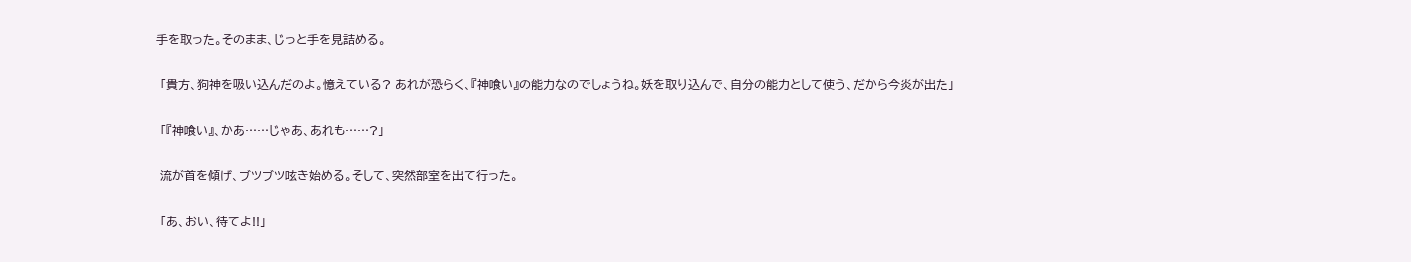手を取った。そのまま、じっと手を見詰める。


 「貴方、狗神を吸い込んだのよ。憶えている? あれが恐らく、『神喰い』の能力なのでしょうね。妖を取り込んで、自分の能力として使う、だから今炎が出た」


 「『神喰い』、かあ……じゃあ、あれも……?」


 流が首を傾げ、ブツブツ呟き始める。そして、突然部室を出て行った。


 「あ、おい、待てよ!!」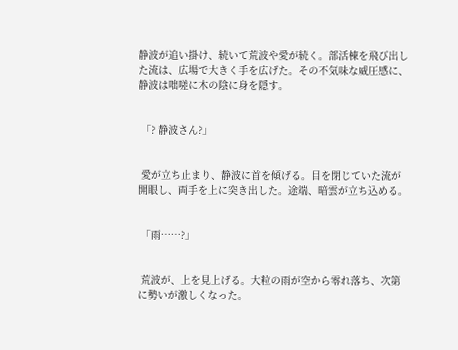静波が追い掛け、続いて荒波や愛が続く。部活棟を飛び出した流は、広場で大きく手を広げた。その不気味な威圧感に、静波は咄嗟に木の陰に身を隠す。


 「? 静波さん?」


 愛が立ち止まり、静波に首を傾げる。目を閉じていた流が開眼し、両手を上に突き出した。途端、暗雲が立ち込める。


 「雨……?」


 荒波が、上を見上げる。大粒の雨が空から零れ落ち、次第に勢いが激しくなった。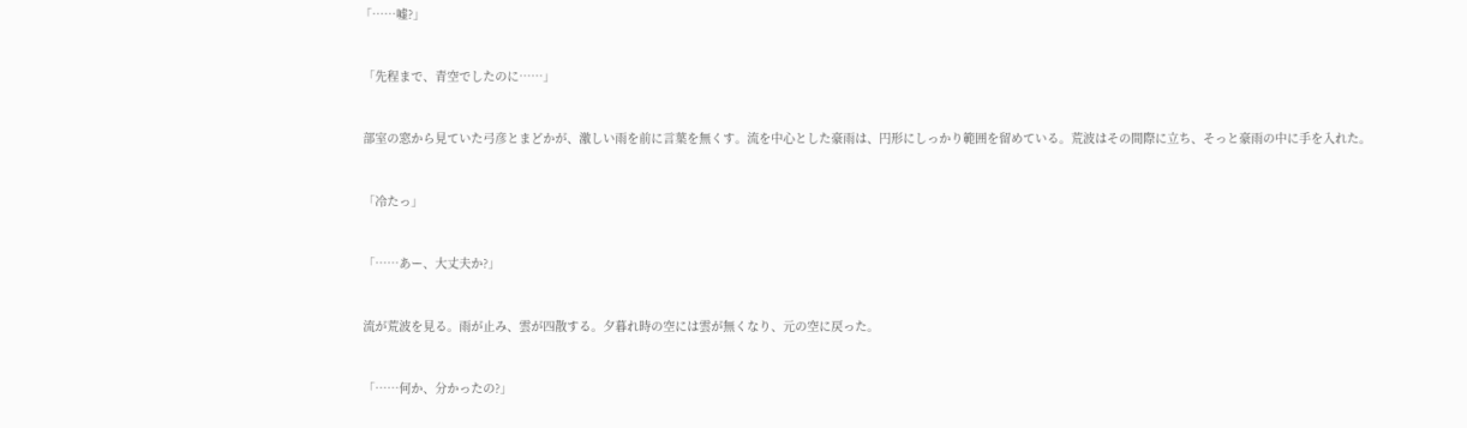「……嘘?」


 「先程まで、青空でしたのに……」


 部室の窓から見ていた弓彦とまどかが、激しい雨を前に言葉を無くす。流を中心とした豪雨は、円形にしっかり範囲を留めている。荒波はその間際に立ち、そっと豪雨の中に手を入れた。


 「冷たっ」


 「……あー、大丈夫か?」


 流が荒波を見る。雨が止み、雲が四散する。夕暮れ時の空には雲が無くなり、元の空に戻った。


 「……何か、分かったの?」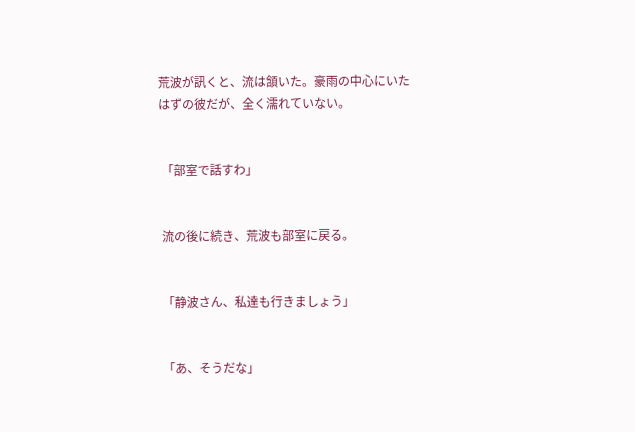荒波が訊くと、流は頷いた。豪雨の中心にいたはずの彼だが、全く濡れていない。


 「部室で話すわ」


 流の後に続き、荒波も部室に戻る。


 「静波さん、私達も行きましょう」


 「あ、そうだな」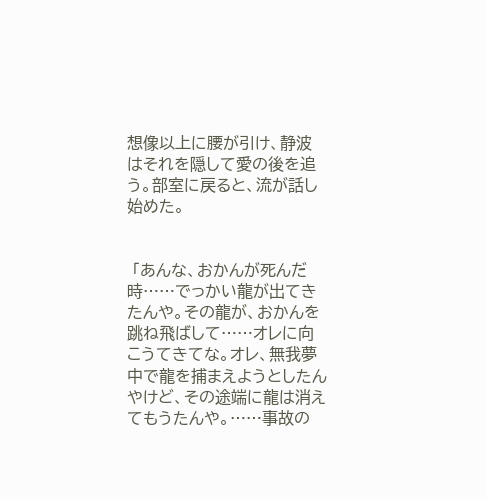想像以上に腰が引け、静波はそれを隠して愛の後を追う。部室に戻ると、流が話し始めた。


 「あんな、おかんが死んだ時……でっかい龍が出てきたんや。その龍が、おかんを跳ね飛ばして……オレに向こうてきてな。オレ、無我夢中で龍を捕まえようとしたんやけど、その途端に龍は消えてもうたんや。……事故の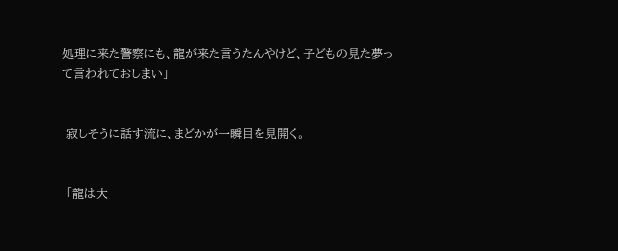処理に来た警察にも、龍が来た言うたんやけど、子どもの見た夢って言われておしまい」


 寂しそうに話す流に、まどかが一瞬目を見開く。


 「龍は大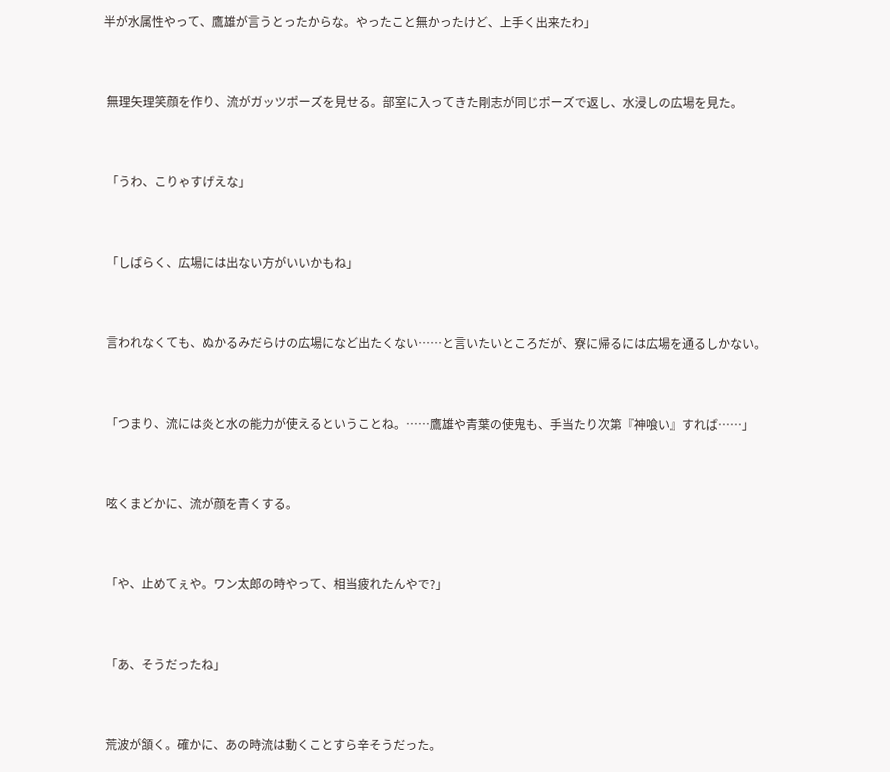半が水属性やって、鷹雄が言うとったからな。やったこと無かったけど、上手く出来たわ」


 無理矢理笑顔を作り、流がガッツポーズを見せる。部室に入ってきた剛志が同じポーズで返し、水浸しの広場を見た。


 「うわ、こりゃすげえな」


 「しばらく、広場には出ない方がいいかもね」


 言われなくても、ぬかるみだらけの広場になど出たくない……と言いたいところだが、寮に帰るには広場を通るしかない。


 「つまり、流には炎と水の能力が使えるということね。……鷹雄や青葉の使鬼も、手当たり次第『神喰い』すれば……」


 呟くまどかに、流が顔を青くする。


 「や、止めてぇや。ワン太郎の時やって、相当疲れたんやで?」


 「あ、そうだったね」


 荒波が頷く。確かに、あの時流は動くことすら辛そうだった。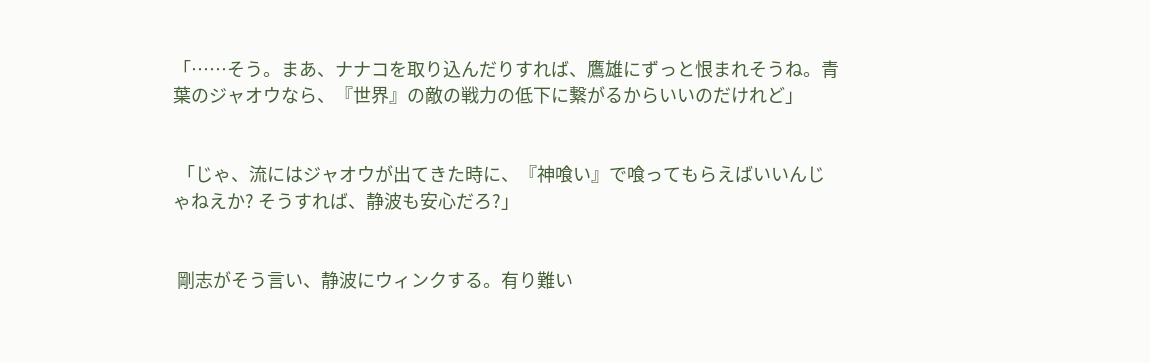「……そう。まあ、ナナコを取り込んだりすれば、鷹雄にずっと恨まれそうね。青葉のジャオウなら、『世界』の敵の戦力の低下に繋がるからいいのだけれど」


 「じゃ、流にはジャオウが出てきた時に、『神喰い』で喰ってもらえばいいんじゃねえか? そうすれば、静波も安心だろ?」


 剛志がそう言い、静波にウィンクする。有り難い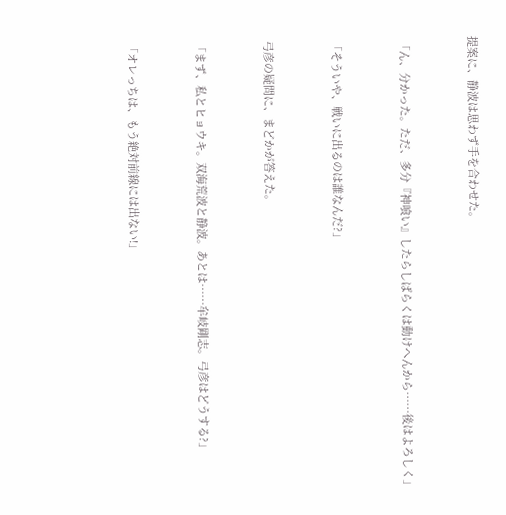提案に、静波は思わず手を合わせた。


 「ん、分かった。ただ、多分『神喰い』したらしばらくは動けへんから……後はよろしく」


 「そういや、戦いに出るのは誰なんだ?」


 弓彦の疑問に、まどかが答えた。


 「まず、私とヒョウキ。双海荒波と静波。あとは……牟岐剛志。弓彦はどうする?」


 「オレっちは、もう絶対前線には出ない!」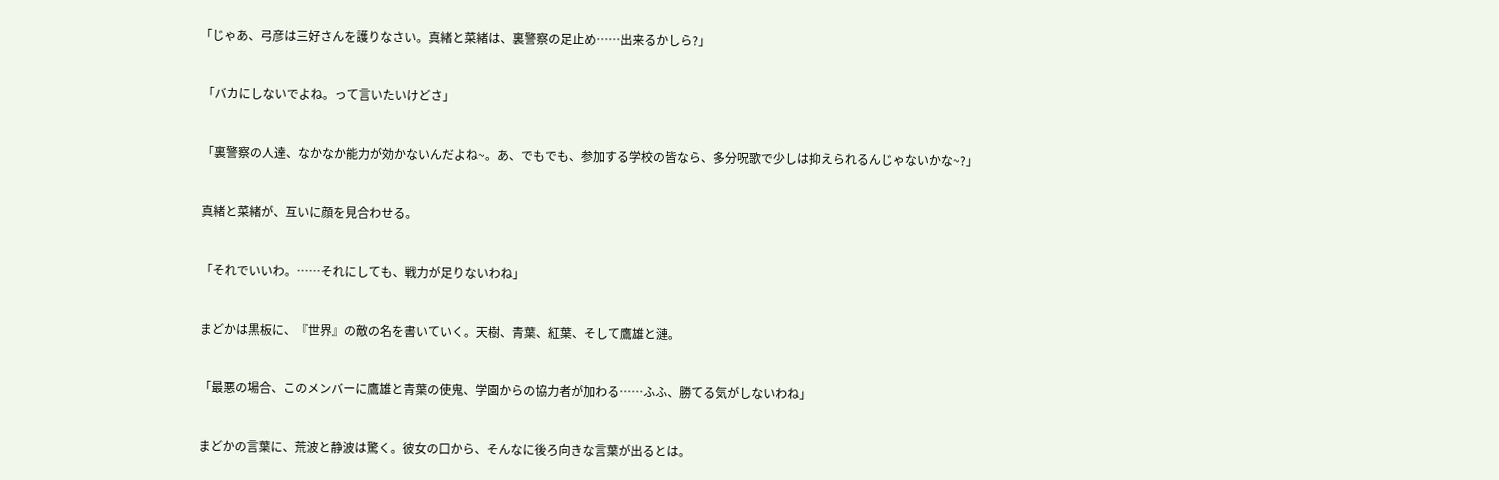「じゃあ、弓彦は三好さんを護りなさい。真緒と菜緒は、裏警察の足止め……出来るかしら?」


 「バカにしないでよね。って言いたいけどさ」


 「裏警察の人達、なかなか能力が効かないんだよね~。あ、でもでも、参加する学校の皆なら、多分呪歌で少しは抑えられるんじゃないかな~?」


 真緒と菜緒が、互いに顔を見合わせる。


 「それでいいわ。……それにしても、戦力が足りないわね」


 まどかは黒板に、『世界』の敵の名を書いていく。天樹、青葉、紅葉、そして鷹雄と漣。


 「最悪の場合、このメンバーに鷹雄と青葉の使鬼、学園からの協力者が加わる……ふふ、勝てる気がしないわね」


 まどかの言葉に、荒波と静波は驚く。彼女の口から、そんなに後ろ向きな言葉が出るとは。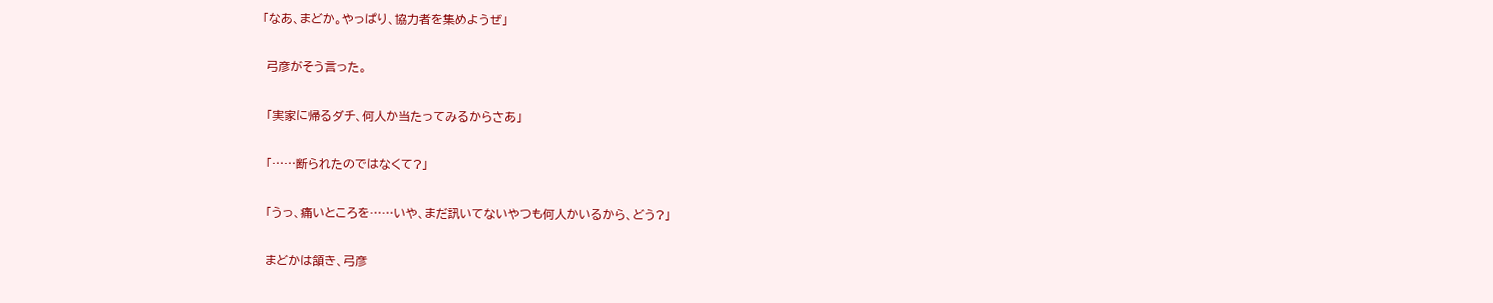「なあ、まどか。やっぱり、協力者を集めようぜ」


 弓彦がそう言った。


 「実家に帰るダチ、何人か当たってみるからさあ」


 「……断られたのではなくて?」


 「うっ、痛いところを……いや、まだ訊いてないやつも何人かいるから、どう?」


 まどかは頷き、弓彦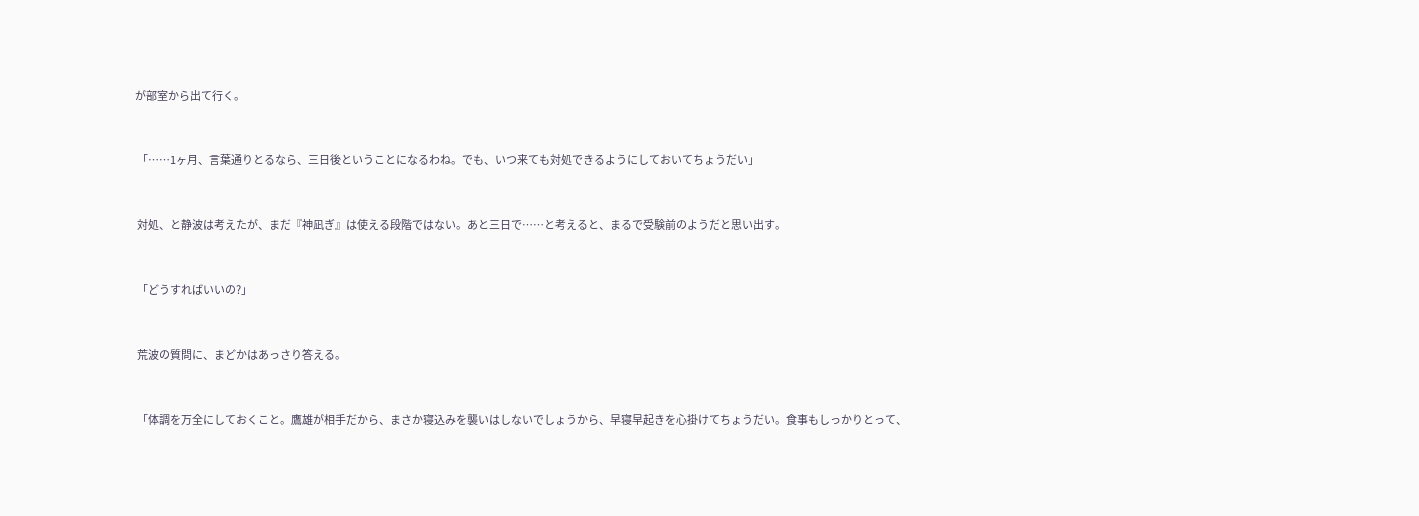が部室から出て行く。


 「……1ヶ月、言葉通りとるなら、三日後ということになるわね。でも、いつ来ても対処できるようにしておいてちょうだい」


 対処、と静波は考えたが、まだ『神凪ぎ』は使える段階ではない。あと三日で……と考えると、まるで受験前のようだと思い出す。


 「どうすればいいの?」


 荒波の質問に、まどかはあっさり答える。


 「体調を万全にしておくこと。鷹雄が相手だから、まさか寝込みを襲いはしないでしょうから、早寝早起きを心掛けてちょうだい。食事もしっかりとって、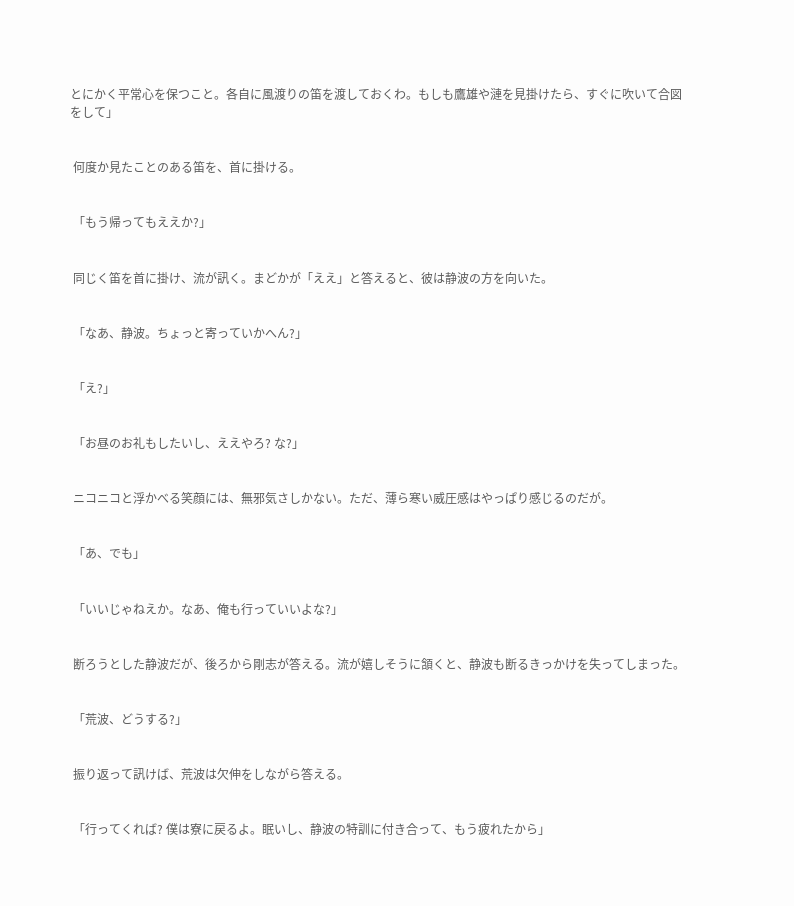とにかく平常心を保つこと。各自に風渡りの笛を渡しておくわ。もしも鷹雄や漣を見掛けたら、すぐに吹いて合図をして」


 何度か見たことのある笛を、首に掛ける。


 「もう帰ってもええか?」


 同じく笛を首に掛け、流が訊く。まどかが「ええ」と答えると、彼は静波の方を向いた。


 「なあ、静波。ちょっと寄っていかへん?」


 「え?」


 「お昼のお礼もしたいし、ええやろ? な?」


 ニコニコと浮かべる笑顔には、無邪気さしかない。ただ、薄ら寒い威圧感はやっぱり感じるのだが。


 「あ、でも」


 「いいじゃねえか。なあ、俺も行っていいよな?」


 断ろうとした静波だが、後ろから剛志が答える。流が嬉しそうに頷くと、静波も断るきっかけを失ってしまった。


 「荒波、どうする?」


 振り返って訊けば、荒波は欠伸をしながら答える。


 「行ってくれば? 僕は寮に戻るよ。眠いし、静波の特訓に付き合って、もう疲れたから」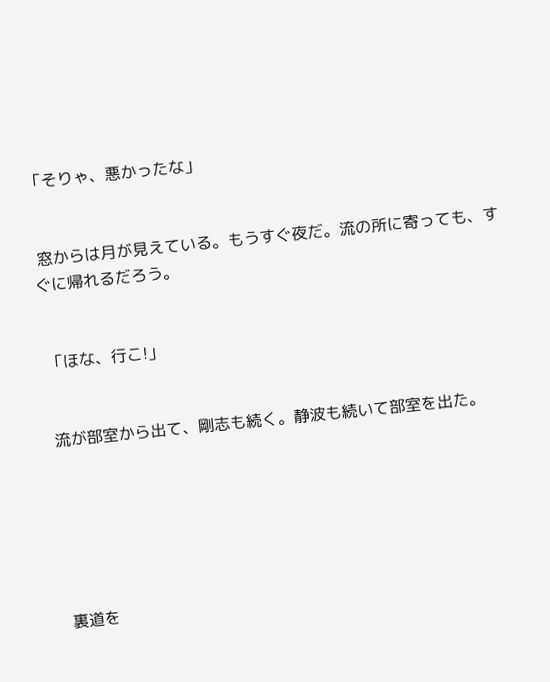「そりゃ、悪かったな」


 窓からは月が見えている。もうすぐ夜だ。流の所に寄っても、すぐに帰れるだろう。


 「ほな、行こ!」


 流が部室から出て、剛志も続く。静波も続いて部室を出た。






 裏道を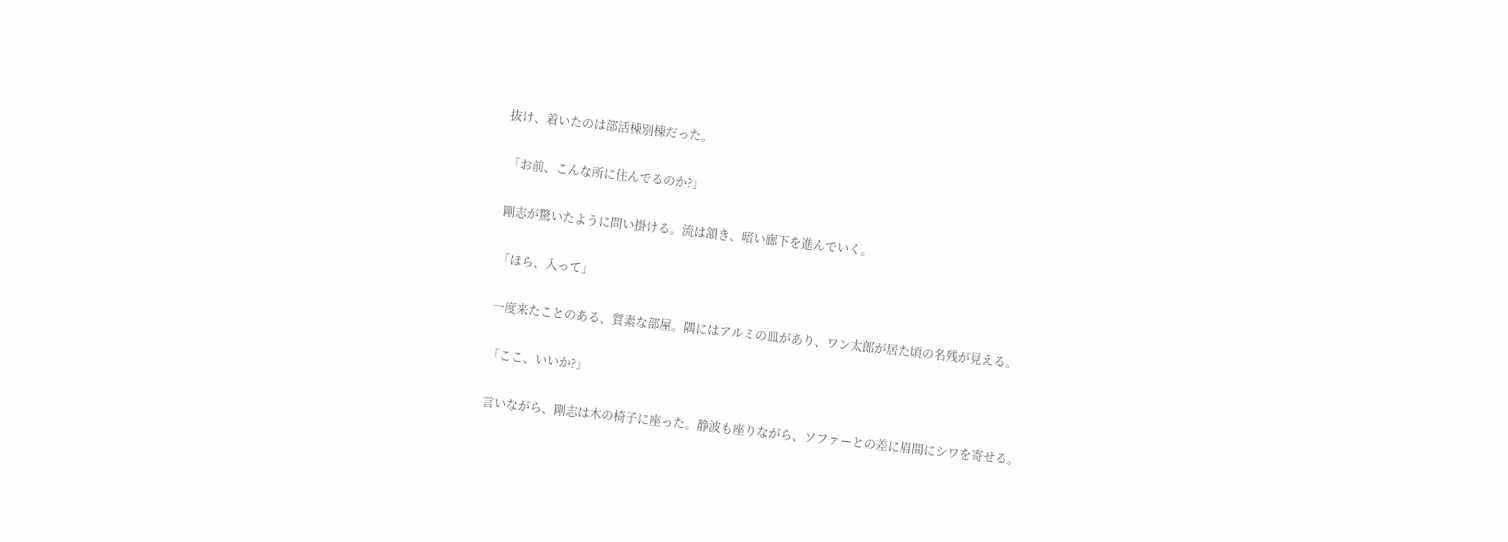抜け、着いたのは部活棟別棟だった。


 「お前、こんな所に住んでるのか?」


 剛志が驚いたように問い掛ける。流は頷き、暗い廊下を進んでいく。


 「ほら、入って」


 一度来たことのある、質素な部屋。隅にはアルミの皿があり、ワン太郎が居た頃の名残が見える。


 「ここ、いいか?」


 言いながら、剛志は木の椅子に座った。静波も座りながら、ソファーとの差に眉間にシワを寄せる。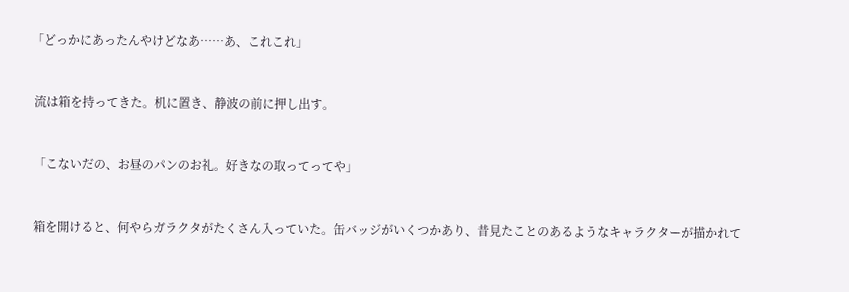「どっかにあったんやけどなあ……あ、これこれ」


 流は箱を持ってきた。机に置き、静波の前に押し出す。


 「こないだの、お昼のパンのお礼。好きなの取ってってや」


 箱を開けると、何やらガラクタがたくさん入っていた。缶バッジがいくつかあり、昔見たことのあるようなキャラクターが描かれて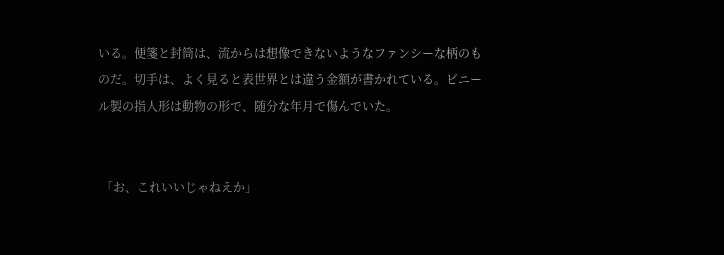いる。便箋と封筒は、流からは想像できないようなファンシーな柄のものだ。切手は、よく見ると表世界とは違う金額が書かれている。ビニール製の指人形は動物の形で、随分な年月で傷んでいた。


 「お、これいいじゃねえか」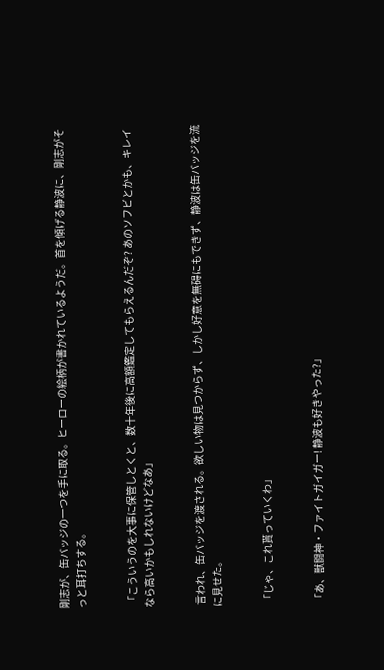剛志が、缶バッジの一つを手に取る。ヒーローの絵柄が書かれているようだ。首を傾げる静波に、剛志がそっと耳打ちする。


 「こういうのを大事に保管しとくと、数十年後に高額鑑定してもらえるんだぞ? あのソフビとかも、キレイなら高いかもしれないけどなあ」


 言われ、缶バッジを渡される。欲しい物は見つからず、しかし好意を無碍にもできず、静波は缶バッジを流に見せた。


 「じゃ、これ貰っていくわ」


 「あ、獣闘神・ファイトガイガー! 静波も好きやった?」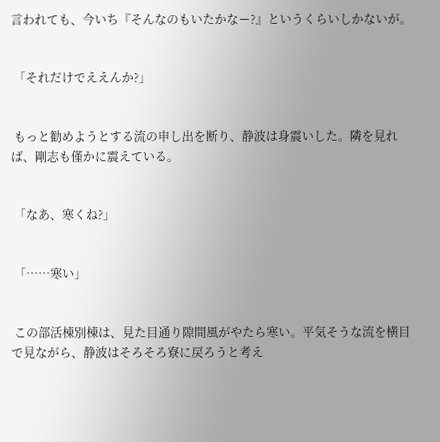言われても、今いち『そんなのもいたかなー?』というくらいしかないが。


 「それだけでええんか?」


 もっと勧めようとする流の申し出を断り、静波は身震いした。隣を見れば、剛志も僅かに震えている。


 「なあ、寒くね?」


 「……寒い」


 この部活棟別棟は、見た目通り隙間風がやたら寒い。平気そうな流を横目で見ながら、静波はそろそろ寮に戻ろうと考え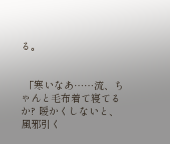る。


 「寒いなあ……流、ちゃんと毛布着て寝てるか? 暖かくしないと、風邪引く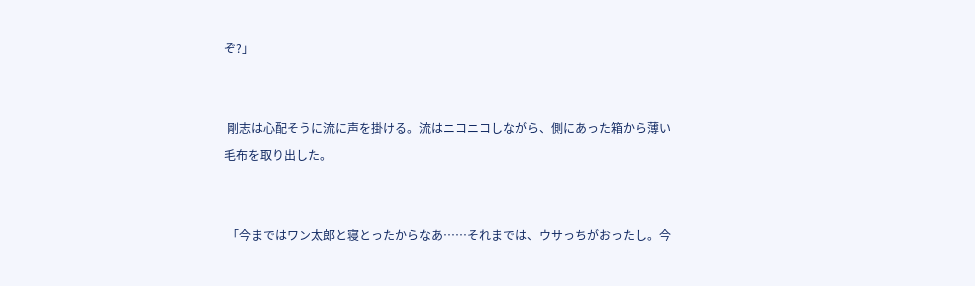ぞ?」


 剛志は心配そうに流に声を掛ける。流はニコニコしながら、側にあった箱から薄い毛布を取り出した。


 「今まではワン太郎と寝とったからなあ……それまでは、ウサっちがおったし。今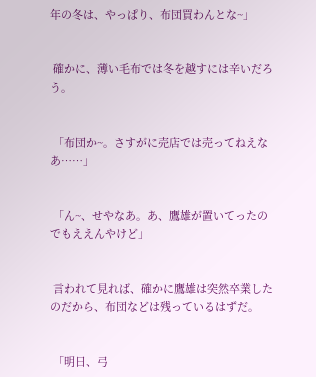年の冬は、やっぱり、布団買わんとな~」


 確かに、薄い毛布では冬を越すには辛いだろう。


 「布団か~。さすがに売店では売ってねえなあ……」


 「ん~、せやなあ。あ、鷹雄が置いてったのでもええんやけど」


 言われて見れば、確かに鷹雄は突然卒業したのだから、布団などは残っているはずだ。


 「明日、弓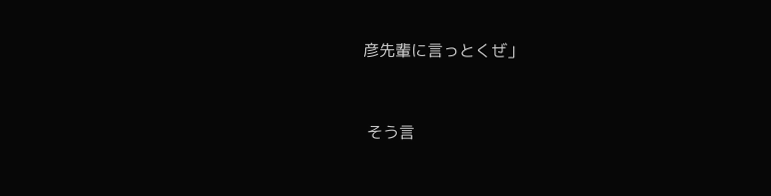彦先輩に言っとくぜ」


 そう言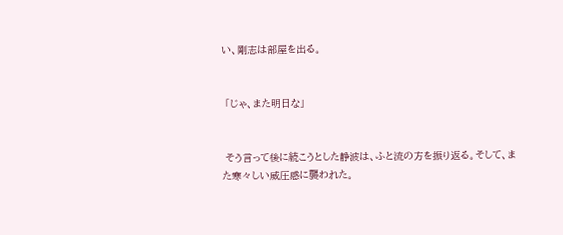い、剛志は部屋を出る。


 「じゃ、また明日な」


 そう言って後に続こうとした静波は、ふと流の方を振り返る。そして、また寒々しい威圧感に襲われた。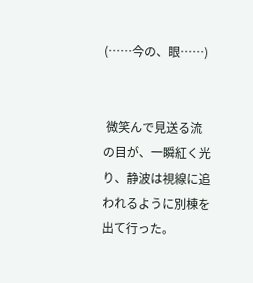(……今の、眼……)


 微笑んで見送る流の目が、一瞬紅く光り、静波は視線に追われるように別棟を出て行った。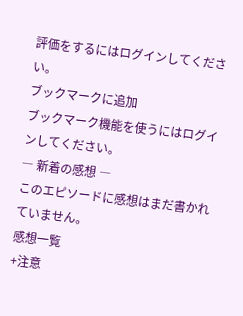評価をするにはログインしてください。
ブックマークに追加
ブックマーク機能を使うにはログインしてください。
― 新着の感想 ―
このエピソードに感想はまだ書かれていません。
感想一覧
+注意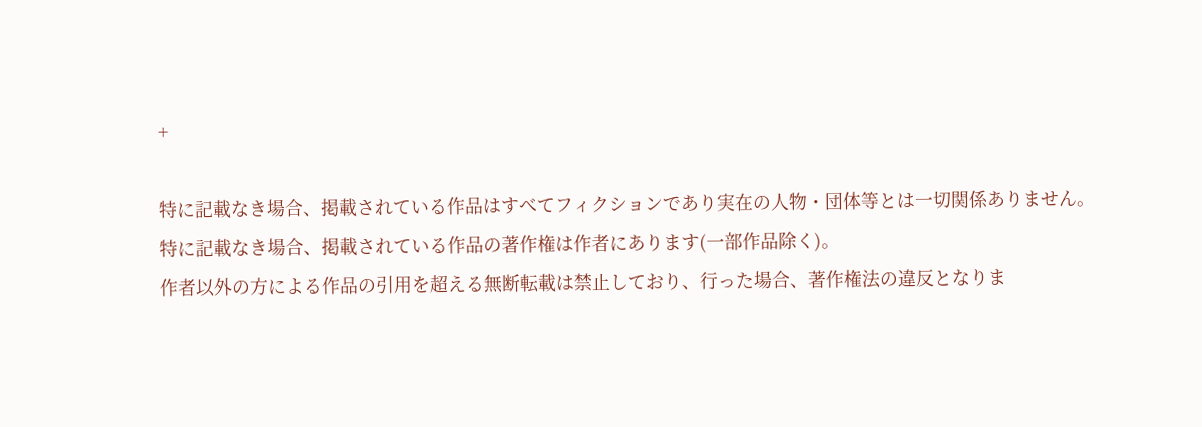+

特に記載なき場合、掲載されている作品はすべてフィクションであり実在の人物・団体等とは一切関係ありません。
特に記載なき場合、掲載されている作品の著作権は作者にあります(一部作品除く)。
作者以外の方による作品の引用を超える無断転載は禁止しており、行った場合、著作権法の違反となりま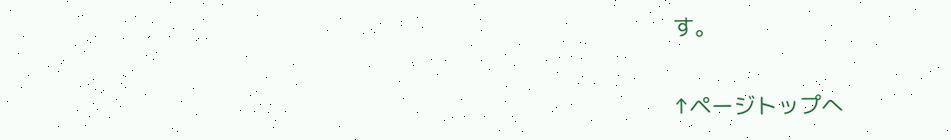す。

↑ページトップへ